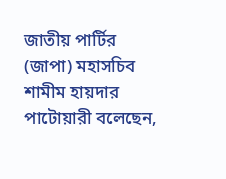জাতীয় পার্টির (জাপা) মহাসচিব শামীম হায়দার পাটোয়ারী বলেছেন,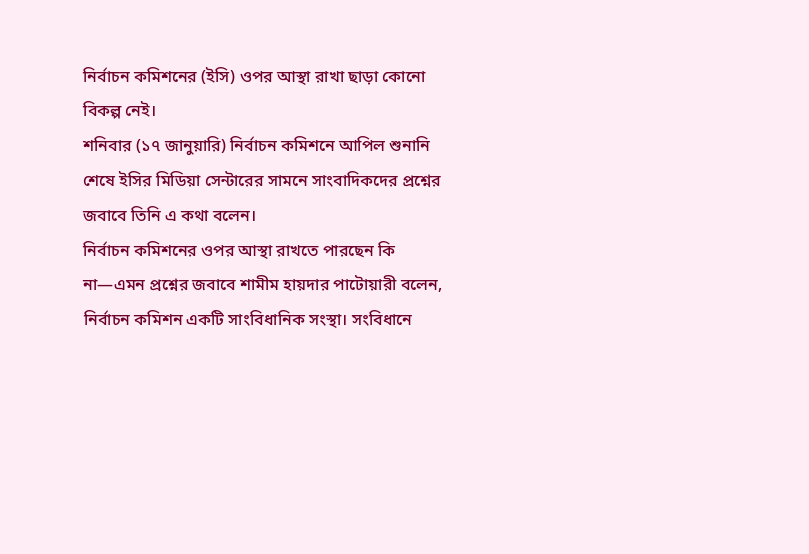নির্বাচন কমিশনের (ইসি) ওপর আস্থা রাখা ছাড়া কোনো বিকল্প নেই।
শনিবার (১৭ জানুয়ারি) নির্বাচন কমিশনে আপিল শুনানি শেষে ইসির মিডিয়া সেন্টারের সামনে সাংবাদিকদের প্রশ্নের জবাবে তিনি এ কথা বলেন।
নির্বাচন কমিশনের ওপর আস্থা রাখতে পারছেন কি না—এমন প্রশ্নের জবাবে শামীম হায়দার পাটোয়ারী বলেন, নির্বাচন কমিশন একটি সাংবিধানিক সংস্থা। সংবিধানে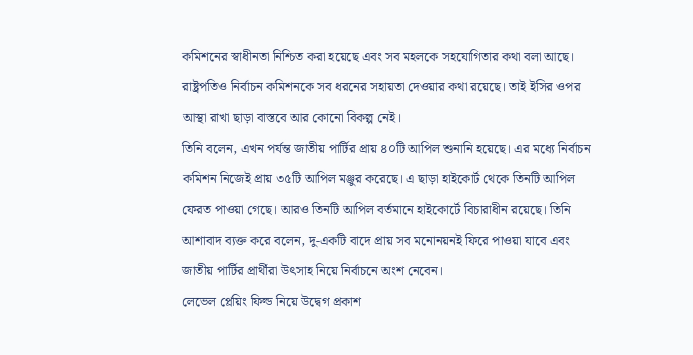কমিশনের স্বাধীনতা নিশ্চিত করা হয়েছে এবং সব মহলকে সহযোগিতার কথা বলা আছে। রাষ্ট্রপতিও নির্বাচন কমিশনকে সব ধরনের সহায়তা দেওয়ার কথা রয়েছে। তাই ইসির ওপর আস্থা রাখা ছাড়া বাস্তবে আর কোনো বিকল্প নেই।
তিনি বলেন, এখন পর্যন্ত জাতীয় পার্টির প্রায় ৪০টি আপিল শুনানি হয়েছে। এর মধ্যে নির্বাচন কমিশন নিজেই প্রায় ৩৫টি আপিল মঞ্জুর করেছে। এ ছাড়া হাইকোর্ট থেকে তিনটি আপিল ফেরত পাওয়া গেছে। আরও তিনটি আপিল বর্তমানে হাইকোর্টে বিচারাধীন রয়েছে। তিনি আশাবাদ ব্যক্ত করে বলেন, দু-একটি বাদে প্রায় সব মনোনয়নই ফিরে পাওয়া যাবে এবং জাতীয় পার্টির প্রার্থীরা উৎসাহ নিয়ে নির্বাচনে অংশ নেবেন।
লেভেল প্লেয়িং ফিল্ড নিয়ে উদ্বেগ প্রকাশ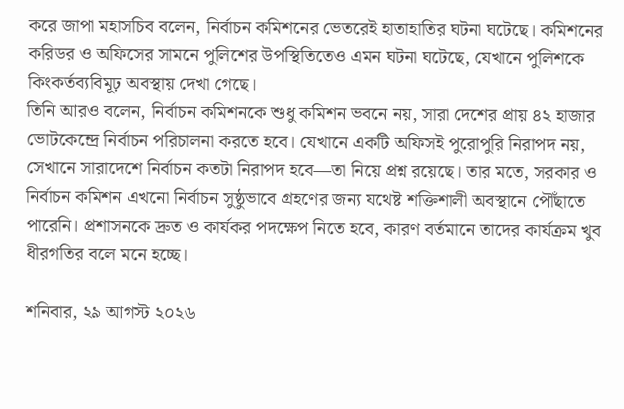করে জাপা মহাসচিব বলেন, নির্বাচন কমিশনের ভেতরেই হাতাহাতির ঘটনা ঘটেছে। কমিশনের করিডর ও অফিসের সামনে পুলিশের উপস্থিতিতেও এমন ঘটনা ঘটেছে, যেখানে পুলিশকে কিংকর্তব্যবিমূঢ় অবস্থায় দেখা গেছে।
তিনি আরও বলেন, নির্বাচন কমিশনকে শুধু কমিশন ভবনে নয়, সারা দেশের প্রায় ৪২ হাজার ভোটকেন্দ্রে নির্বাচন পরিচালনা করতে হবে। যেখানে একটি অফিসই পুরোপুরি নিরাপদ নয়, সেখানে সারাদেশে নির্বাচন কতটা নিরাপদ হবে—তা নিয়ে প্রশ্ন রয়েছে। তার মতে, সরকার ও নির্বাচন কমিশন এখনো নির্বাচন সুষ্ঠুভাবে গ্রহণের জন্য যথেষ্ট শক্তিশালী অবস্থানে পৌঁছাতে পারেনি। প্রশাসনকে দ্রুত ও কার্যকর পদক্ষেপ নিতে হবে, কারণ বর্তমানে তাদের কার্যক্রম খুব ধীরগতির বলে মনে হচ্ছে।

শনিবার, ২৯ আগস্ট ২০২৬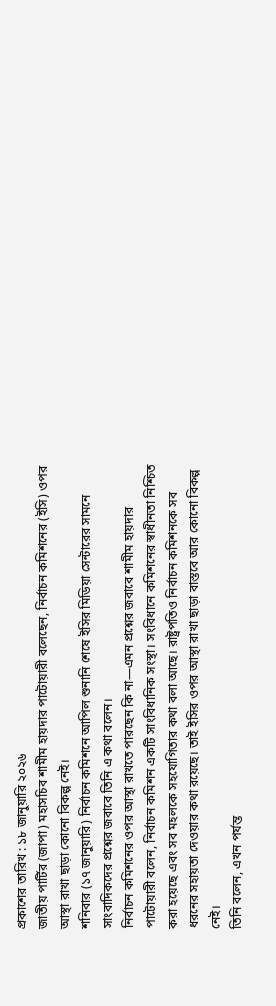প্রকাশের তারিখ : ১৮ জানুয়ারি ২০২৬
জাতীয় পার্টির (জাপা) মহাসচিব শামীম হায়দার পাটোয়ারী বলেছেন, নির্বাচন কমিশনের (ইসি) ওপর আস্থা রাখা ছাড়া কোনো বিকল্প নেই।
শনিবার (১৭ জানুয়ারি) নির্বাচন কমিশনে আপিল শুনানি শেষে ইসির মিডিয়া সেন্টারের সামনে সাংবাদিকদের প্রশ্নের জবাবে তিনি এ কথা বলেন।
নির্বাচন কমিশনের ওপর আস্থা রাখতে পারছেন কি না—এমন প্রশ্নের জবাবে শামীম হায়দার পাটোয়ারী বলেন, নির্বাচন কমিশন একটি সাংবিধানিক সংস্থা। সংবিধানে কমিশনের স্বাধীনতা নিশ্চিত করা হয়েছে এবং সব মহলকে সহযোগিতার কথা বলা আছে। রাষ্ট্রপতিও নির্বাচন কমিশনকে সব ধরনের সহায়তা দেওয়ার কথা রয়েছে। তাই ইসির ওপর আস্থা রাখা ছাড়া বাস্তবে আর কোনো বিকল্প নেই।
তিনি বলেন, এখন পর্যন্ত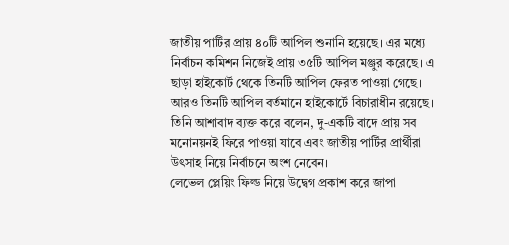জাতীয় পার্টির প্রায় ৪০টি আপিল শুনানি হয়েছে। এর মধ্যে নির্বাচন কমিশন নিজেই প্রায় ৩৫টি আপিল মঞ্জুর করেছে। এ ছাড়া হাইকোর্ট থেকে তিনটি আপিল ফেরত পাওয়া গেছে। আরও তিনটি আপিল বর্তমানে হাইকোর্টে বিচারাধীন রয়েছে। তিনি আশাবাদ ব্যক্ত করে বলেন, দু-একটি বাদে প্রায় সব মনোনয়নই ফিরে পাওয়া যাবে এবং জাতীয় পার্টির প্রার্থীরা উৎসাহ নিয়ে নির্বাচনে অংশ নেবেন।
লেভেল প্লেয়িং ফিল্ড নিয়ে উদ্বেগ প্রকাশ করে জাপা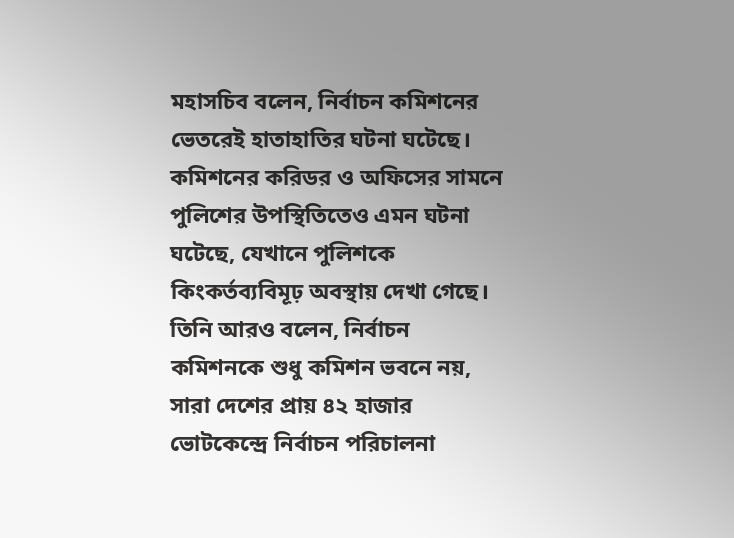মহাসচিব বলেন, নির্বাচন কমিশনের ভেতরেই হাতাহাতির ঘটনা ঘটেছে। কমিশনের করিডর ও অফিসের সামনে পুলিশের উপস্থিতিতেও এমন ঘটনা ঘটেছে, যেখানে পুলিশকে কিংকর্তব্যবিমূঢ় অবস্থায় দেখা গেছে।
তিনি আরও বলেন, নির্বাচন কমিশনকে শুধু কমিশন ভবনে নয়, সারা দেশের প্রায় ৪২ হাজার ভোটকেন্দ্রে নির্বাচন পরিচালনা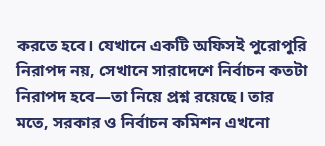করতে হবে। যেখানে একটি অফিসই পুরোপুরি নিরাপদ নয়, সেখানে সারাদেশে নির্বাচন কতটা নিরাপদ হবে—তা নিয়ে প্রশ্ন রয়েছে। তার মতে, সরকার ও নির্বাচন কমিশন এখনো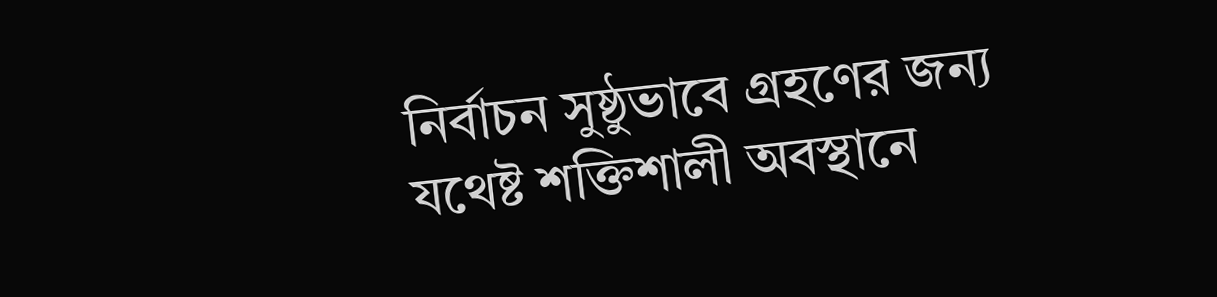নির্বাচন সুষ্ঠুভাবে গ্রহণের জন্য যথেষ্ট শক্তিশালী অবস্থানে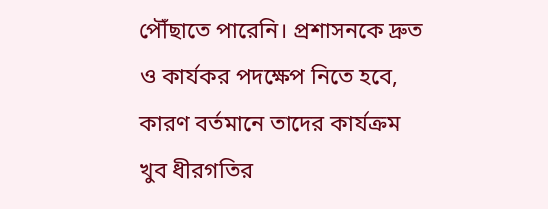পৌঁছাতে পারেনি। প্রশাসনকে দ্রুত ও কার্যকর পদক্ষেপ নিতে হবে, কারণ বর্তমানে তাদের কার্যক্রম খুব ধীরগতির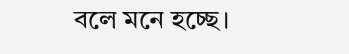বলে মনে হচ্ছে।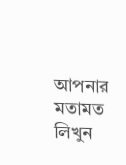আপনার মতামত লিখুন